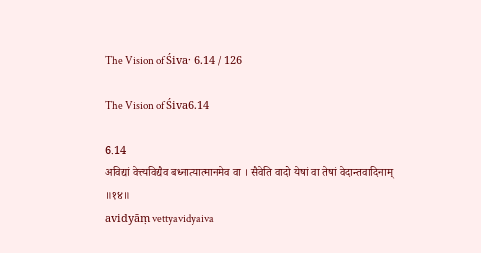The Vision of Śiva· 6.14 / 126

The Vision of Śiva6.14

6.14
अविद्यां वेत्त्यविद्यैव बध्नात्यात्मानमेव वा । सैवेति वादो येषां वा तेषां वेदान्तवादिनाम् ॥१४॥
avidyāṃ vettyavidyaiva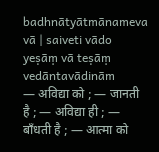badhnātyātmānameva vā | saiveti vādo yeṣāṃ vā teṣāṃ vedāntavādinām
— अविद्या को ; — जानती है ; — अविद्या ही ; — बाँधती है ; — आत्मा को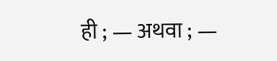ही ; — अथवा ; —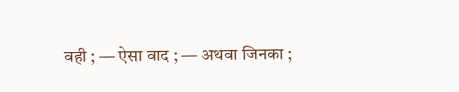वही ; — ऐसा वाद ; — अथवा जिनका ;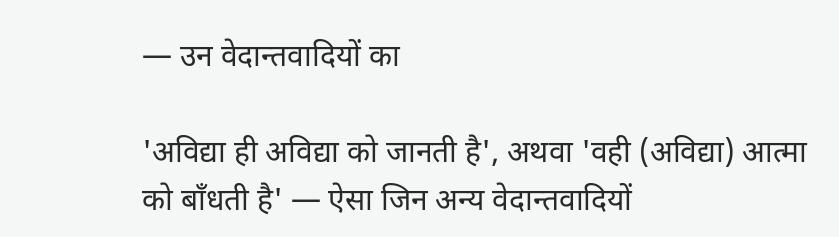— उन वेदान्तवादियों का

'अविद्या ही अविद्या को जानती है', अथवा 'वही (अविद्या) आत्मा को बाँधती है' — ऐसा जिन अन्य वेदान्तवादियों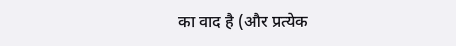का वाद है (और प्रत्येक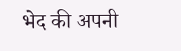भेद की अपनी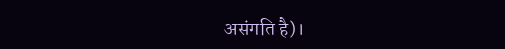असंगति है)।